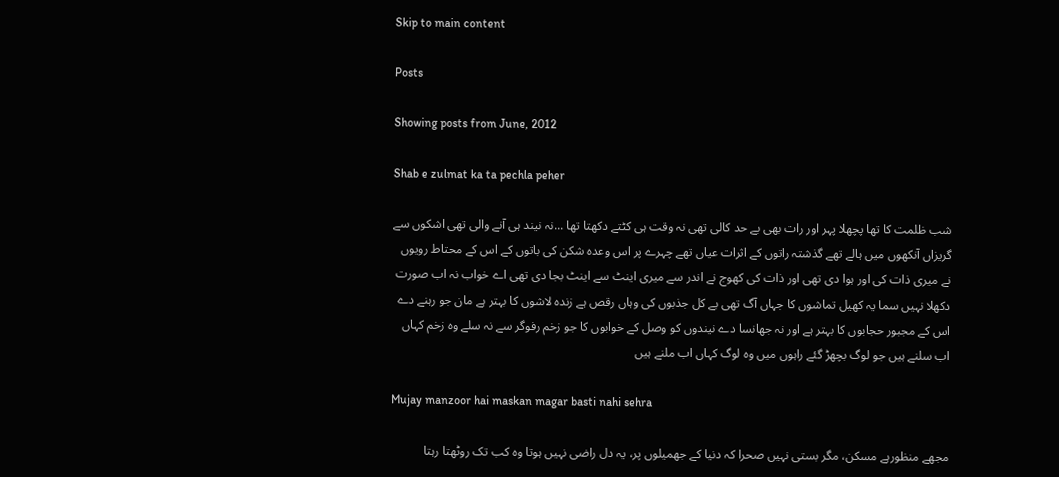Skip to main content

Posts

Showing posts from June, 2012

Shab e zulmat ka ta pechla peher

شب ظلمت کا تھا پچھلا پہر اور رات بھی بے حد کالی تھی نہ وقت ہی کٹتے دکھتا تھا ...نہ نیند ہی آنے والی تھی اشکوں سے گریزاں آنکھوں میں ہالے تھے گذشتہ راتوں کے اثرات عیاں تھے چہرے پر اس وعدہ شکن کی باتوں کے اس کے محتاط رویوں نے میری ذات کی اور ہوا دی تھی اور ذات کی کھوج نے اندر سے میری اینٹ سے اینٹ بجا دی تھی اے خواب نہ اب صورت دکھلا نہیں سما یہ کھیل تماشوں کا جہاں آگ تھی بے کل جذبوں کی وہاں رقص ہے زندہ لاشوں کا بہتر ہے مان جو رہنے دے اس کے مجبور حجابوں کا بہتر ہے اور نہ جھانسا دے نیندوں کو وصل کے خوابوں کا جو زخم رفوگر سے نہ سلے وہ زخم کہاں اب سلنے ہیں جو لوگ بچھڑ گئے راہوں میں وہ لوگ کہاں اب ملنے ہیں

Mujay manzoor hai maskan magar basti nahi sehra

مجھے منظورہے مسکن، مگر بستی نہیں صحرا کہ دنیا کے جھمیلوں پر، یہ دل راضی نہیں ہوتا وہ کب تک روٹھتا رہتا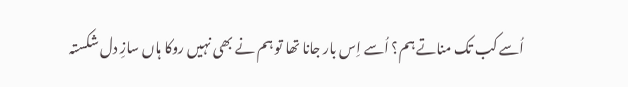اُسے کب تک مناتے ہم؟ اُسے اِس بار جانا تھا تو ہم نے بھی نہیں روکا ہاں سازِ دل شکستہ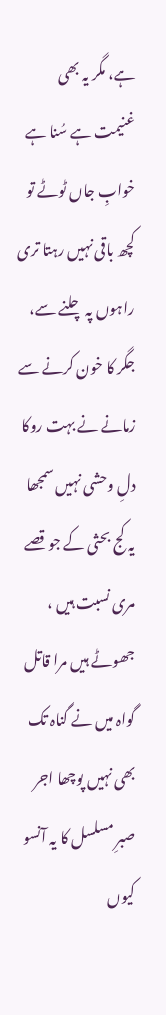ہے، مگر یہ بھی غنیمت ہے سُنا ہے خوابِ جاں ٹوٹے تو کچھ باقی نہیں رہتا تری راہوں پہ چلنے سے، جگر کا خون کرنے سے زمانے نے بہت روکا دلِ وحشی نہیں سمجھا یہ کج بحثی کے جو قصے مری نسبت ہیں ، جھوٹے ہیں مرا قاتل گواہ میں نے گناہ تک بھی نہیں پوچھا اجر صبرِ مسلسل کا یہ آنسو کیوں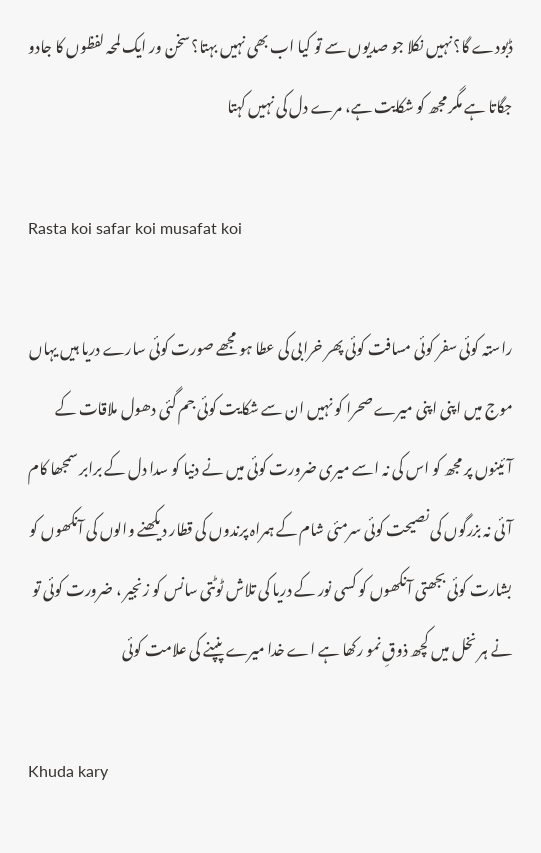ڈبودے گا؟ نہیں نکلا جو صدیوں سے تو کیا اب بھی نہیں بہتا؟ سخن ور ایک لمحہ لفظوں کا جادو جگاتا ہے مگر مجھ کو شکایت ہے، مرے دل کی نہیں کہتا

Rasta koi safar koi musafat koi

راستہ کوئی سفر کوئی مسافت کوئی پھر خرابی کی عطا ہو مجھے صورت کوئی سارے دریا ہیں یہاں موج میں اپنی اپنی میرے صحرا کو نہیں ان سے شکایت کوئی جم گئی دھول ملاقات کے آئینوں پر مجھ کو اس کی نہ اسے میری ضرورت کوئی میں نے دنیا کو سدا دل کے برابر سمجھا کام آئی نہ بزرگوں کی نصیحت کوئی سرمئی شام کے ہمراہ پرندوں کی قطار دیکھنے والوں کی آنکھوں کو بشارت کوئی بجھتی آنکھوں کو کسی نور کے دریا کی تلاش ٹوٹتی سانس کو زنجیر ، ضرورت کوئی تو نے ہر نخل میں کچھ ذوقِ نمو رکھا ہے اے خدا میرے پنپنے کی علامت کوئی

Khuda kary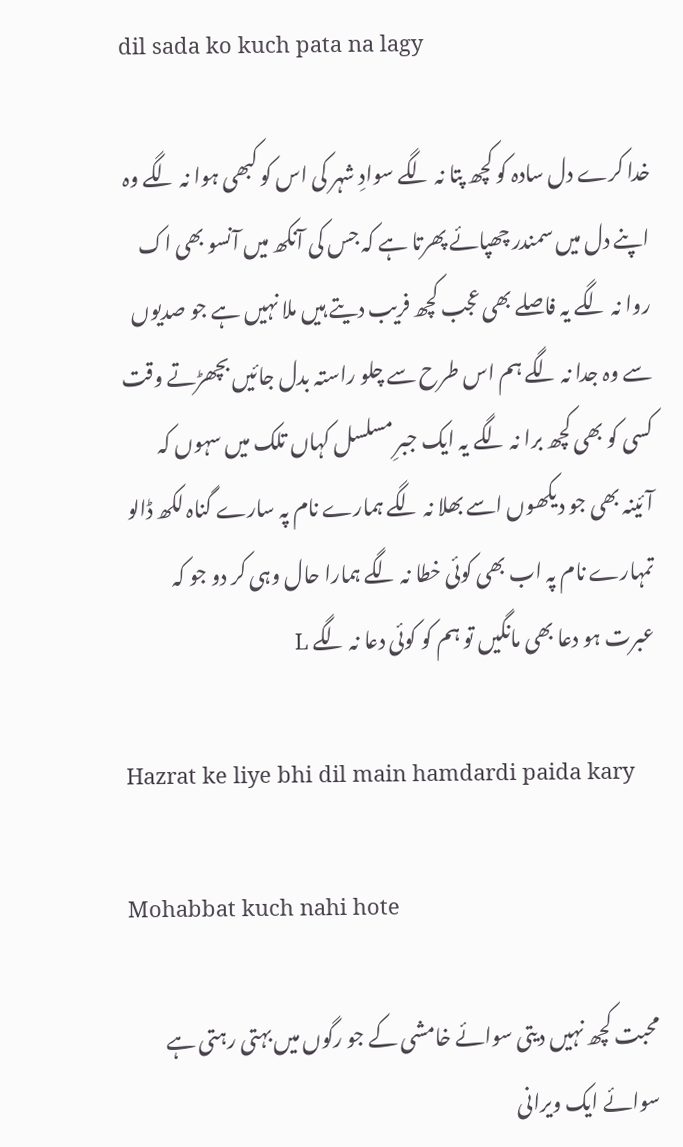dil sada ko kuch pata na lagy

خدا کرے دل سادہ کو کچھ پتا نہ لگے سوادِ شہر کی اس کو کبھی ہوا نہ لگے وہ اپنے دل میں سمندر چھپائے پھرتا ہے کہ جس کی آنکھ میں آنسو بھی اک روا نہ لگے یہ فاصلے بھی عجب کچھ فریب دیتے ہیں ملا نہیں ہے جو صدیوں سے وہ جدا نہ لگے ہم اس طرح سے چلو راستہ بدل جائیں بچھڑتے وقت کسی کو بھی کچھ برا نہ لگے یہ ایک جبرِ مسلسل کہاں تلک میں سہوں کہ آئینہ بھی جو دیکھوں اسے بھلا نہ لگے ہمارے نام پہ سارے گناہ لکھ ڈالو تمہارے نام پہ اب بھی کوئی خطا نہ لگے ہمارا حال وہی کر دو جو کہ عبرت ہو دعا بھی مانگیں تو ہم کو کوئی دعا نہ لگے L

Hazrat ke liye bhi dil main hamdardi paida kary

Mohabbat kuch nahi hote

محبت کچھ نہیں دیتی سوائے خامشی کے جو رگوں میں بہتی رہتی ہے سوائے ایک ویرانی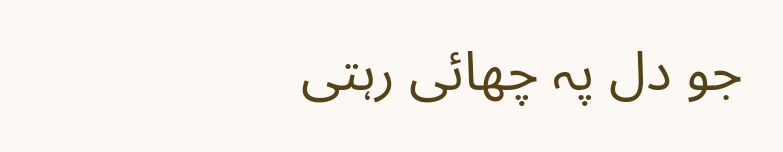جو دل پہ چھائی رہتی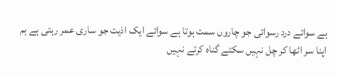ہے سوائے درد رسوائی جو چاروں سمت ہوتا ہے سوائے ایک اذیت جو ساری عمر رہتی ہے ہم اپنا سر اٹھا کر چل نہیں سکتے گناہ کرتے نہیں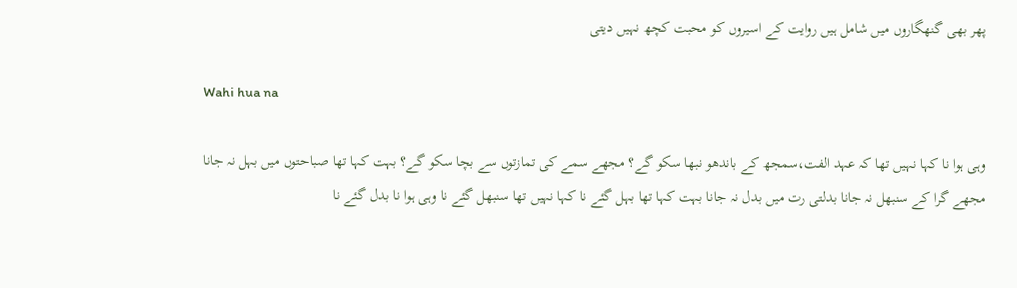پھر بھی گنھگاروں میں شامل ہیں روایت کے اسیروں کو محبت کچھ نہیں دیتی

Wahi hua na

وہی ہوا نا کہا نہیں تھا کہ عہد الفت،سمجھ کے باندھو نبھا سکو گے؟ مجھے سمے کی تمازتوں سے بچا سکو گے؟ بہت کہا تھا صباحتوں میں بہل نہ جانا مجھے گرا کے سنبھل نہ جانا بدلتی رت میں بدل نہ جانا بہت کہا تھا بہل گئے نا کہا نہیں تھا سنبھل گئے نا وہی ہوا نا بدل گئے نا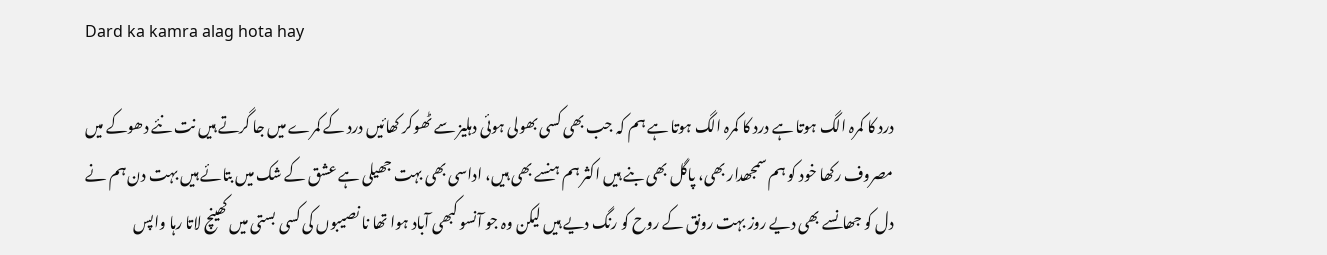Dard ka kamra alag hota hay

درد کا کمرہ الگ ہوتا ہے درد کا کمرہ الگ ہوتا ہے ہم کہ جب بھی کسی بھولی ہوئی دہلیز سے ٹھوکر کھائیں درد کے کمرے میں جا گرتے ہیں نت نئے دھوکے میں مصروف رکھا خود کو ہم سمجھدار بھی، پاگل بھی بنے ہیں اکثر ہم ہنسے بھی ہیں، اداسی بھی بہت جھیلی ہے عشق کے شک میں بتائے ہیں بہت دن ہم نے دل کو جھانسے بھی دیے روز بہت رونق کے روح کو رنگ دیے ہیں لیکن وہ جو آنسو کبھی آباد ہوا تھا نا نصیبوں کی کسی بستی میں کھینچ لاتا رہا واپس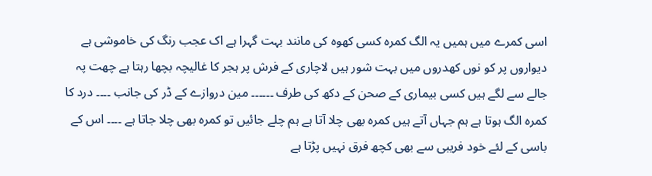اسی کمرے میں ہمیں یہ الگ کمرہ کسی کھوہ کی مانند بہت گہرا ہے اک عجب رنگ کی خاموشی ہے دیواروں پر کو نوں کھدروں میں بہت شور ہیں لاچاری کے فرش پر ہجر کا غالیچہ بچھا رہتا ہے چھت پہ جالے سے لگے ہیں کسی بیماری کے صحن کے دکھ کی طرف ۔۔۔۔۔۔ مین دروازے کے ڈر کی جانب ۔۔۔۔ درد کا کمرہ الگ ہوتا ہے ہم جہاں آتے ہیں کمرہ بھی چلا آتا ہے ہم چلے جائیں تو کمرہ بھی چلا جاتا ہے ۔۔۔۔ اس کے باسی کے لئے خود فریبی سے بھی کچھ فرق نہیں پڑتا ہے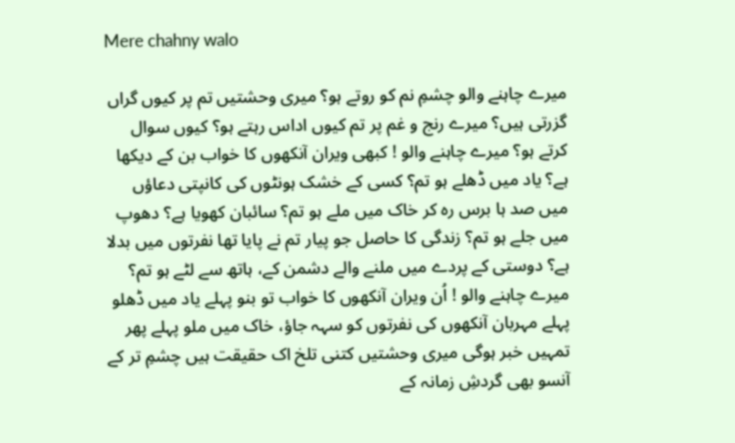Mere chahny walo

میرے چاہنے والو چشمِ نم کو روتے ہو؟ میری وحشتیں تم پر کیوں گراں گزرتی ہیں؟ میرے رنج و غم پر تم کیوں اداس رہتے ہو؟ کیوں سوال کرتے ہو؟ میرے چاہنے والو ! کبھی ویران آنکھوں کا خواب بن کے دیکھا ہے؟ یاد میں ڈھلے ہو تم؟ کسی کے خشک ہونٹوں کی کانپتی دعاؤں میں صد ہا برس رہ کر خاک میں ملے ہو تم؟ سائبان کھویا ہے؟ دھوپ میں جلے ہو تم؟ زندگی کا حاصل جو پیار تم نے پایا تھا نفرتوں میں بدلا ہے؟ دوستی کے پردے میں ملنے والے دشمن کے، ہاتھ سے لٹے ہو تم؟ میرے چاہنے والو ! اُن ویران آنکھوں کا خواب تو بنو پہلے یاد میں ڈھلو پہلے مہربان آنکھوں کی نفرتوں کو سہہ جاؤ، خاک میں ملو پہلے پھر تمہیں خبر ہوگی میری وحشتیں کتنی تلخ اک حقیقت ہیں چشمِ تر کے آنسو بھی گردشِ زمانہ کے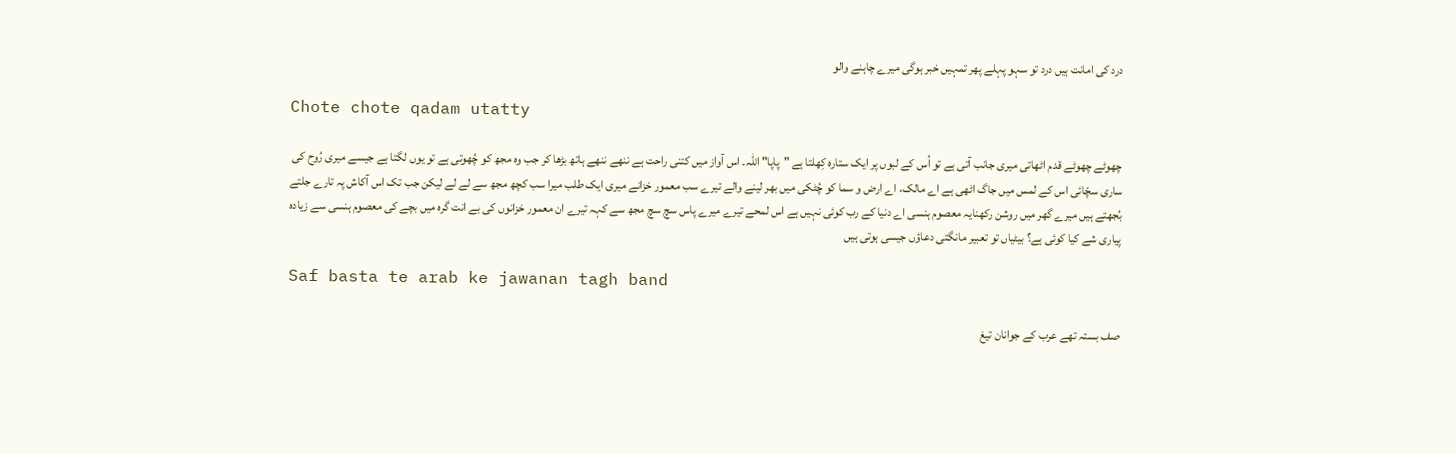درد کی امانت ہیں درد تو سہو پہلے پھر تمہیں خبر ہوگی میرے چاہنے والو

Chote chote qadam utatty

چھوٹے چھوٹے قدم اٹھاتی میری جانب آتی ہے تو اُس کے لبوں پر ایک ستارہ کِھلتا ہے "پاپا" اللہ۔ اس آواز میں کتنی راحت ہے ننھے ننھے ہاتھ بڑھا کر جب وہ مجھ کو چُھوتی ہے تو یوں لگتا ہے جیسے میری رُوح کی ساری سچّائی اس کے لمس میں جاگ اٹھی ہے اے مالک، اے ارض و سما کو چُٹکی میں بھر لینے والے تیرے سب معمور خزانے میری ایک طلب میرا سب کچھ مجھ سے لے لے لیکن جب تک اس آکاش پہ تارے جلتے بُجھتے ہیں میرے گھر میں روشن رکھنایہ معصوم ہنسی اے دنیا کے رب کوئی نہیں ہے اس لمحے تیرے میرے پاس سچ سچ مجھ سے کہہ تیرے ان معمور خزانوں کی بے انت گرہ میں بچے کی معصوم ہنسی سے زیادہ پیاری شے کیا کوئی ہے؟ بیٹیاں تو تعبیر مانگتی دعاؤں جیسی ہوتی ہیں

Saf basta te arab ke jawanan tagh band

صف بستہ تھے عرب کے جوانان تيغ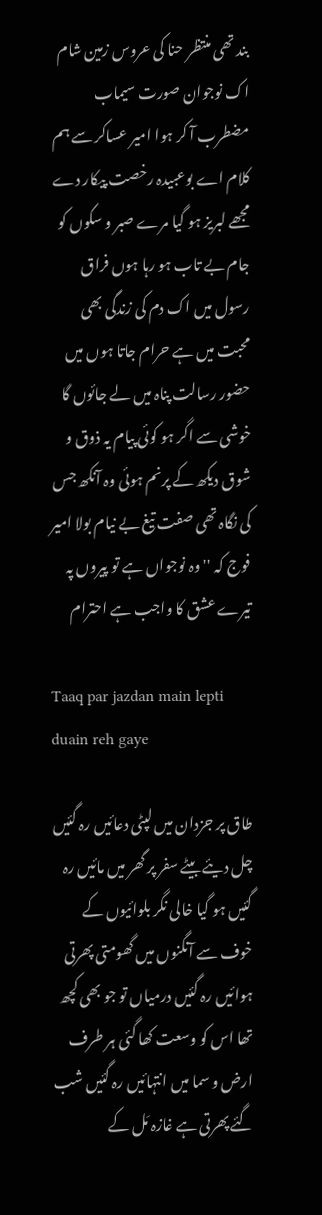بند تھی منتظر حنا کی عروس زمين شام اک نوجوان صورت سيماب مضطرب آ کر ہوا امير عساکر سے ہم کلام اے بوعبيدہ رخصت پيکار دے مجھے لبريز ہو گيا مرے صبر و سکوں کو جام بے تاب ہو رہا ہوں فراق رسول ميں اک دم کی زندگی بھی محبت ميں ہے حرام جاتا ہوں ميں حضور رسالت پناہ ميں لے جائوں گا خوشی سے اگر ہو کوئی پيام يہ ذوق و شوق ديکھ کے پرنم ہوئی وہ آنکھ جس کی نگاہ تھی صفت تيغ بے نيام بولا امير فوج کہ ''وہ نوجواں ہے تو پيروں پہ تيرے عشق کا واجب ہے احترام

Taaq par jazdan main lepti duain reh gaye

طاق پر جزدان میں لپٹی دعائیں رہ گئیں چل دیئے بیٹے سفر پر گھر میں مائیں رہ گئیں ہو گیا خالی نگر بلوائیوں کے خوف سے آنگنوں میں گھومتی پھرتی ہوائیں رہ گئیں درمیاں تو جو بھی کچھ تھا اس کو وسعت کھا گئی ہر طرف ارض و سما میں انتہائیں رہ گئیں شب گئے پھرتی ہے غازہ مَل کے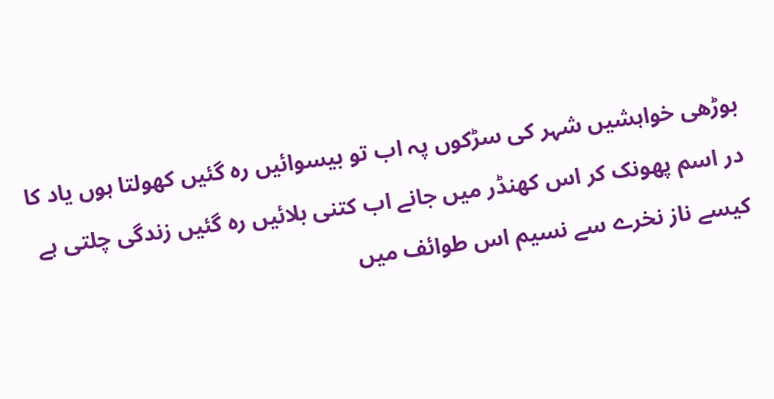بوڑھی خواہشیں شہر کی سڑکوں پہ اب تو بیسوائیں رہ گئیں کھولتا ہوں یاد کا در اسم پھونک کر اس کھنڈر میں جانے اب کتنی بلائیں رہ گئیں زندگی چلتی ہے کیسے ناز نخرے سے نسیم اس طوائف میں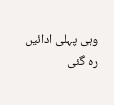وہی پہلی ادائیں رہ گئی